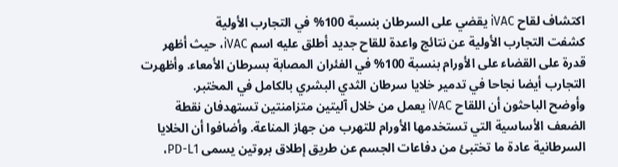اكتشاف لقاح iVAC يقضي على السرطان بنسبة 100% في التجارب الأولية
كشفت التجارب الأولية عن نتائج واعدة للقاح جديد أطلق عليه اسم iVAC، حيث أظهر قدرة على القضاء على الأورام بنسبة 100% في الفئران المصابة بسرطان الأمعاء. وأظهرت التجارب أيضا نجاحا في تدمير خلايا سرطان الثدي البشري بالكامل في المختبر.
وأوضح الباحثون أن اللقاح iVAC يعمل من خلال آليتين متزامنتين تستهدفان نقطة الضعف الأساسية التي تستخدمها الأورام للتهرب من جهاز المناعة. وأضافوا أن الخلايا السرطانية عادة ما تختبئ من دفاعات الجسم عن طريق إطلاق بروتين يسمى PD-L1،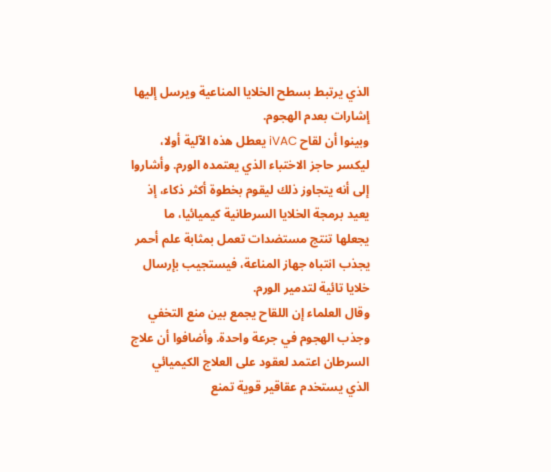الذي يرتبط بسطح الخلايا المناعية ويرسل إليها إشارات بعدم الهجوم.
وبينوا أن لقاح iVAC يعطل هذه الآلية أولا، ليكسر حاجز الاختباء الذي يعتمده الورم. وأشاروا إلى أنه يتجاوز ذلك ليقوم بخطوة أكثر ذكاء، إذ يعيد برمجة الخلايا السرطانية كيميائيا، ما يجعلها تنتج مستضدات تعمل بمثابة علم أحمر يجذب انتباه جهاز المناعة، فيستجيب بإرسال خلايا تائية لتدمير الورم.
وقال العلماء إن اللقاح يجمع بين منع التخفي وجذب الهجوم في جرعة واحدة. وأضافوا أن علاج السرطان اعتمد لعقود على العلاج الكيميائي الذي يستخدم عقاقير قوية تمنع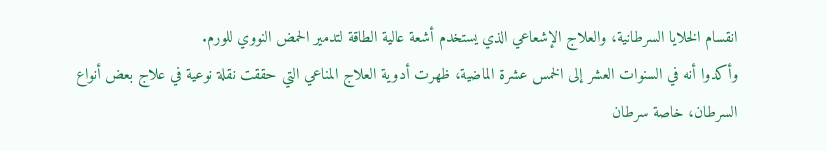انقسام الخلايا السرطانية، والعلاج الإشعاعي الذي يستخدم أشعة عالية الطاقة لتدمير الحمض النووي للورم.
وأكدوا أنه في السنوات العشر إلى الخمس عشرة الماضية، ظهرت أدوية العلاج المناعي التي حققت نقلة نوعية في علاج بعض أنواع السرطان، خاصة سرطان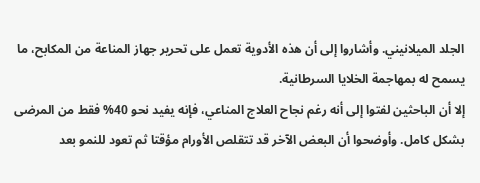الجلد الميلانيني. وأشاروا إلى أن هذه الأدوية تعمل على تحرير جهاز المناعة من المكابح، ما يسمح له بمهاجمة الخلايا السرطانية.
إلا أن الباحثين لفتوا إلى أنه رغم نجاح العلاج المناعي، فإنه يفيد نحو 40% فقط من المرضى بشكل كامل. وأوضحوا أن البعض الآخر قد تتقلص الأورام مؤقتا ثم تعود للنمو بعد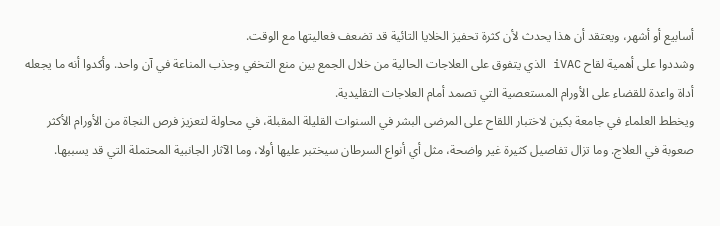أسابيع أو أشهر، ويعتقد أن هذا يحدث لأن كثرة تحفيز الخلايا التائية قد تضعف فعاليتها مع الوقت.
وشددوا على أهمية لقاح iVAC الذي يتفوق على العلاجات الحالية من خلال الجمع بين منع التخفي وجذب المناعة في آن واحد. وأكدوا أنه ما يجعله أداة واعدة للقضاء على الأورام المستعصية التي تصمد أمام العلاجات التقليدية.
ويخطط العلماء في جامعة بكين لاختبار اللقاح على المرضى البشر في السنوات القليلة المقبلة، في محاولة لتعزيز فرص النجاة من الأورام الأكثر صعوبة في العلاج. وما تزال تفاصيل كثيرة غير واضحة، مثل أي أنواع السرطان سيختبر عليها أولا، وما الآثار الجانبية المحتملة التي قد يسببها.